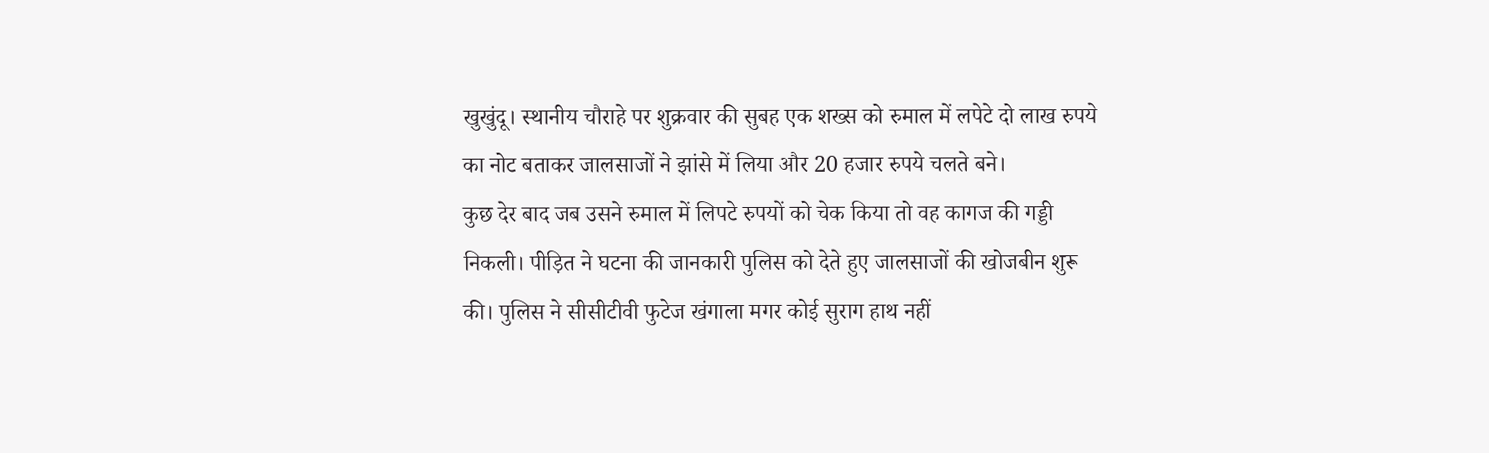खुखुंदू। स्थानीय चौराहे पर शुक्रवार की सुबह एक शख्स को रुमाल में लपेटे दो लाख रुपये का नोट बताकर जालसाजों ने झांसे में लिया और 20 हजार रुपये चलते बने।
कुछ देर बाद जब उसने रुमाल में लिपटे रुपयों को चेक किया तो वह कागज की गड्डी निकली। पीड़ित ने घटना की जानकारी पुलिस को देते हुए जालसाजों की खोजबीन शुरू की। पुलिस ने सीसीटीवी फुटेज खंगाला मगर कोई सुराग हाथ नहीं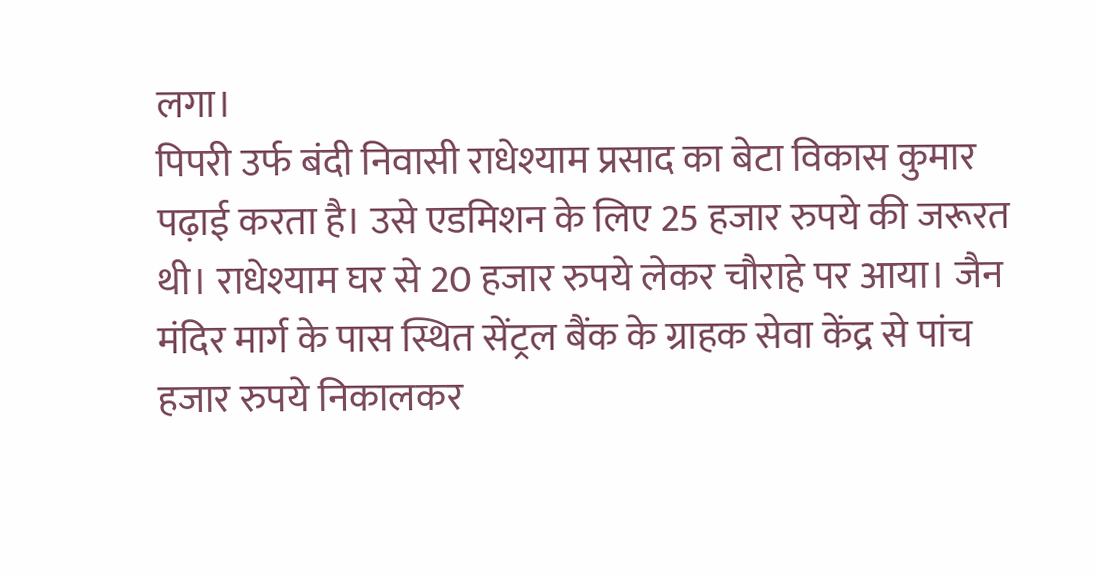लगा।
पिपरी उर्फ बंदी निवासी राधेश्याम प्रसाद का बेटा विकास कुमार पढ़ाई करता है। उसे एडमिशन के लिए 25 हजार रुपये की जरूरत थी। राधेश्याम घर से 20 हजार रुपये लेकर चौराहे पर आया। जैन मंदिर मार्ग के पास स्थित सेंट्रल बैंक के ग्राहक सेवा केंद्र से पांच हजार रुपये निकालकर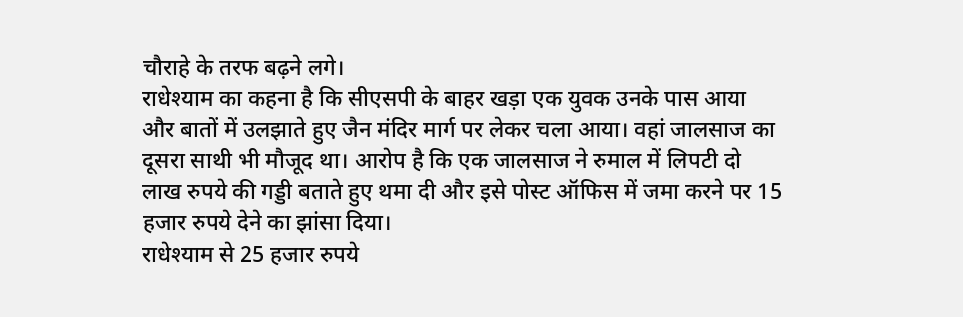चौराहे के तरफ बढ़ने लगे।
राधेश्याम का कहना है कि सीएसपी के बाहर खड़ा एक युवक उनके पास आया और बातों में उलझाते हुए जैन मंदिर मार्ग पर लेकर चला आया। वहां जालसाज का दूसरा साथी भी मौजूद था। आरोप है कि एक जालसाज ने रुमाल में लिपटी दो लाख रुपये की गड्डी बताते हुए थमा दी और इसे पोस्ट ऑफिस में जमा करने पर 15 हजार रुपये देने का झांसा दिया।
राधेश्याम से 25 हजार रुपये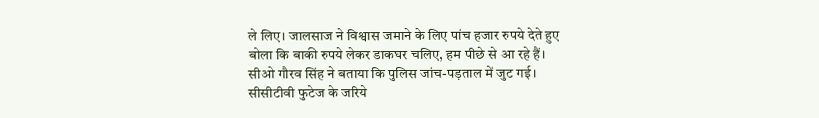ले लिए। जालसाज ने विश्वास जमाने के लिए पांच हजार रुपये देते हुए बोला कि बाकी रुपये लेकर डाकघर चलिए, हम पीछे से आ रहे हैं।
सीओ गौरव सिंह ने बताया कि पुलिस जांच-पड़ताल में जुट गई। सीसीटीवी फुटेज के जरिये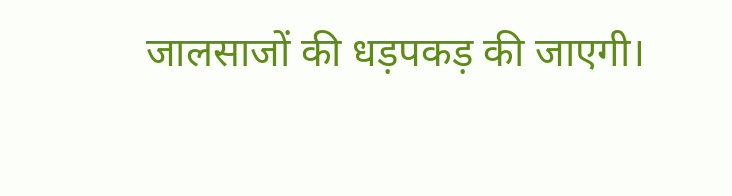जालसाजों की धड़पकड़ की जाएगी।